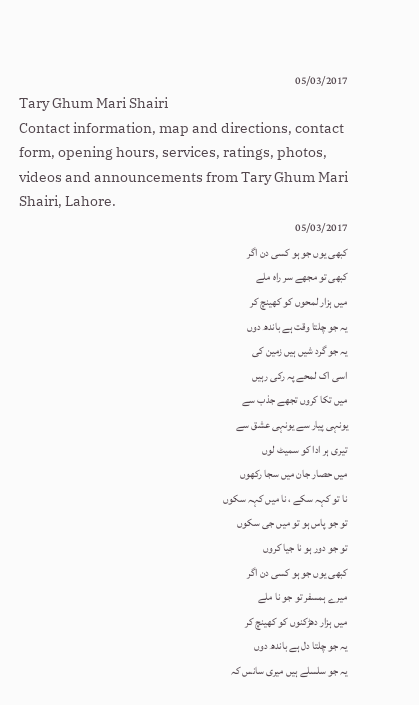05/03/2017
Tary Ghum Mari Shairi
Contact information, map and directions, contact form, opening hours, services, ratings, photos, videos and announcements from Tary Ghum Mari Shairi, Lahore.
05/03/2017
کبھی یوں جو ہو کسی دن اگر
کبھی تو مجھے سر راہ ملے
میں ہزار لمحوں کو کھینچ کر
یہ جو چلتا وقت ہے باندھ دوں
یہ جو گرد شیں ہیں زمین کی
اسی اک لمحے پہ رکی رہیں
میں تکا کروں تجھے جذب سے
یونہی پیار سے یونہی عشق سے
تیری ہر ادا کو سمیٹ لوں
میں حصار جان میں سجا رکھوں
نا تو کہہ سکے ، نا میں کہہ سکوں
تو جو پاس ہو تو میں جی سکوں
تو جو دور ہو نا جیا کروں
کبھی یوں جو ہو کسی دن اگر
میرے ہمسفر تو جو نا ملے
میں ہزار دھڑکنوں کو کھینچ کر
یہ جو چلتا دل ہے باندھ دوں
یہ جو سلسلے ہیں میری سانس کہ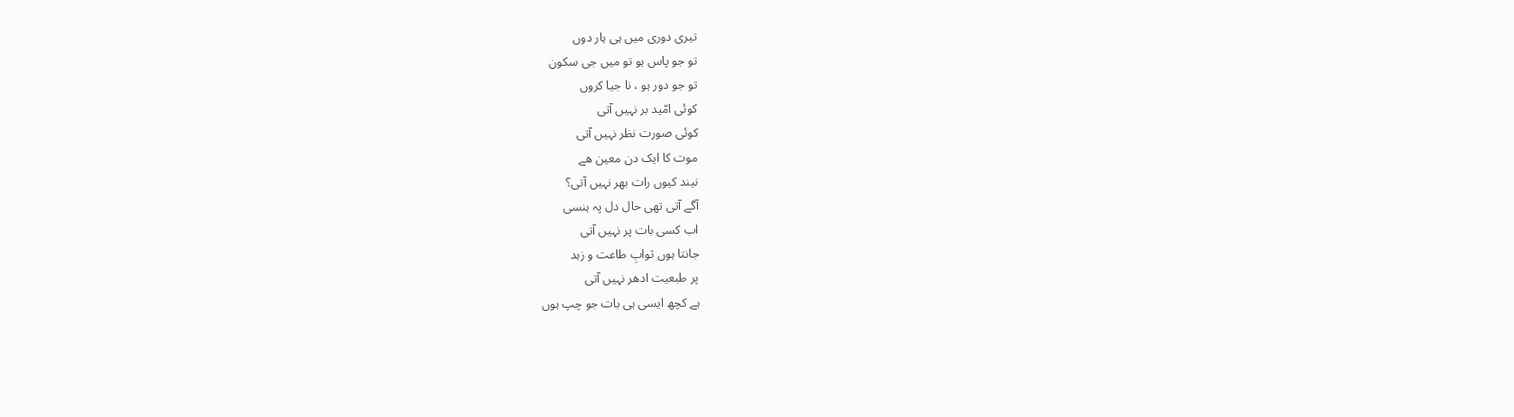تیری دوری میں ہی ہار دوں
تو جو پاس ہو تو میں جی سکون
تو جو دور ہو ، نا جیا کروں
کوئی امّید بر نہیں آتی
کوئی صورت نظر نہیں آتی
موت کا ایک دن معین ھے
نیند کیوں رات بھر نہیں آتی؟
آگے آتی تھی حال دل پہ ہنسی
اب کسی بات پر نہیں آتی
جانتا ہوں ثوابِ طاعت و زہد
پر طبعیت ادھر نہیں آتی
ہے کچھ ایسی ہی بات جو چپ ہوں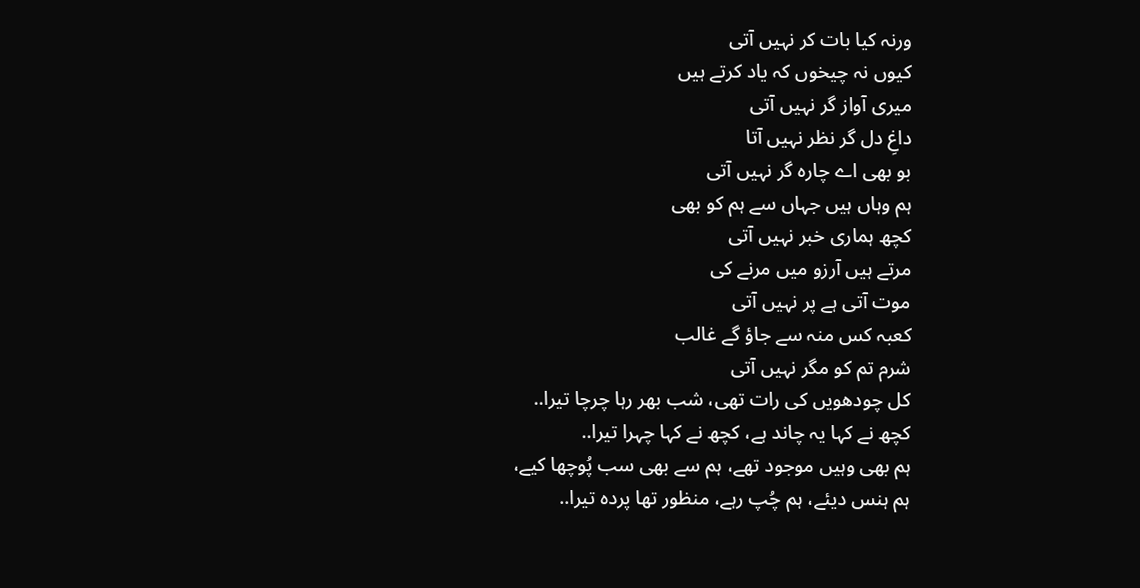ورنہ کیا بات کر نہیں آتی
کیوں نہ چیخوں کہ یاد کرتے ہیں
میری آواز گر نہیں آتی
داغِ دل گر نظر نہیں آتا
بو بھی اے چارہ گر نہیں آتی
ہم وہاں ہیں جہاں سے ہم کو بھی
کچھ ہماری خبر نہیں آتی
مرتے ہیں آرزو میں مرنے کی
موت آتی ہے پر نہیں آتی
کعبہ کس منہ سے جاؤ گے غالب
شرم تم کو مگر نہیں آتی
کل چودھویں کی رات تھی، شب بھر رہا چرچا تیرا..
کچھ نے کہا یہ چاند ہے، کچھ نے کہا چہرا تیرا..
ہم بھی وہیں موجود تھے، ہم سے بھی سب پُوچھا کیے،
ہم ہنس دیئے، ہم چُپ رہے، منظور تھا پردہ تیرا..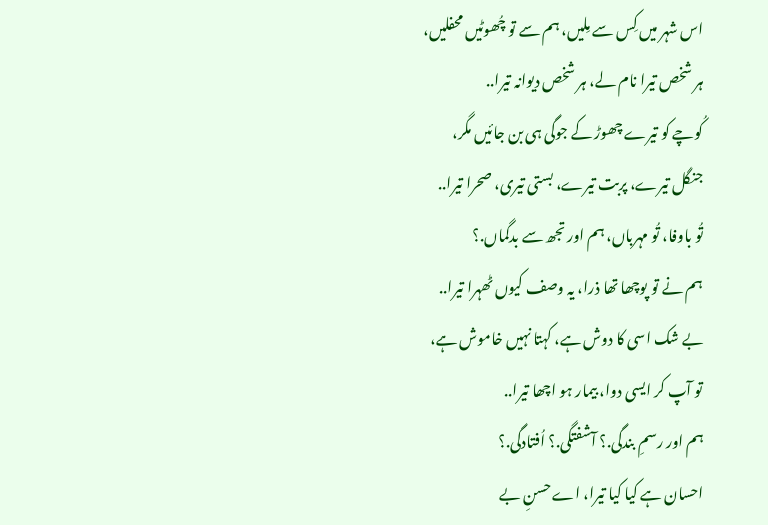اس شہر میں کِس سے مِلیں، ہم سے تو چُھوٹیں محفلیں،
ہر شخص تیرا نام لے، ہر شخص دیوانہ تیرا..
کُوچے کو تیرے چھوڑ کے جوگی ہی بن جائیں مگر،
جنگل تیرے، پربت تیرے، بستی تیری، صحرا تیرا..
تُو باوفا، تُو مہرباں، ہم اور تجھ سے بدگماں.؟
ہم نے تو پوچھا تھا ذرا، یہ وصف کیوں ٹھہرا تیرا..
بے شک اسی کا دوش ہے، کہتا نہیں خاموش ہے،
تو آپ کر ایسی دوا، بیمار ہو اچھا تیرا..
ہم اور رسمِ بندگی.؟ آشفتگی.؟ اُفتادگی.؟
احسان ہے کیا کیا تیرا، اے حسنِ بے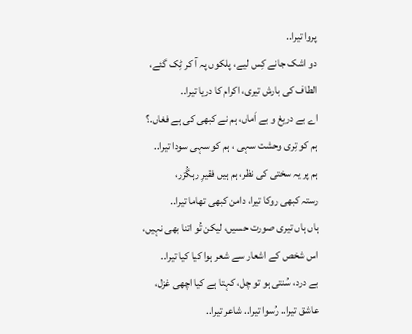پروا تیرا..
دو اشک جانے کِس لیے، پلکوں پہ آ کر ٹِک گئے،
الطاف کی بارش تیری، اکرام کا دریا تیرا..
اے بے دریغ و بے اَماں، ہم نے کبھی کی ہے فغاں.؟
ہم کو تِری وحشت سہی ، ہم کو سہی سودا تیرا..
ہم پر یہ سختی کی نظر، ہم ہیں فقیرِ رہگُزر،
رستہ کبھی روکا تیرا، دامن کبھی تھاما تیرا..
ہاں ہاں تیری صورت حسیں، لیکن تُو اتنا بھی نہیں،
اس شخص کے اشعار سے شعر ہوا کیا کیا تیرا..
بے درد، سُنتی ہو تو چل، کہتا ہے کیا اچھی غزل،
عاشق تیرا.. رُسوا تیرا.. شاعر تیرا..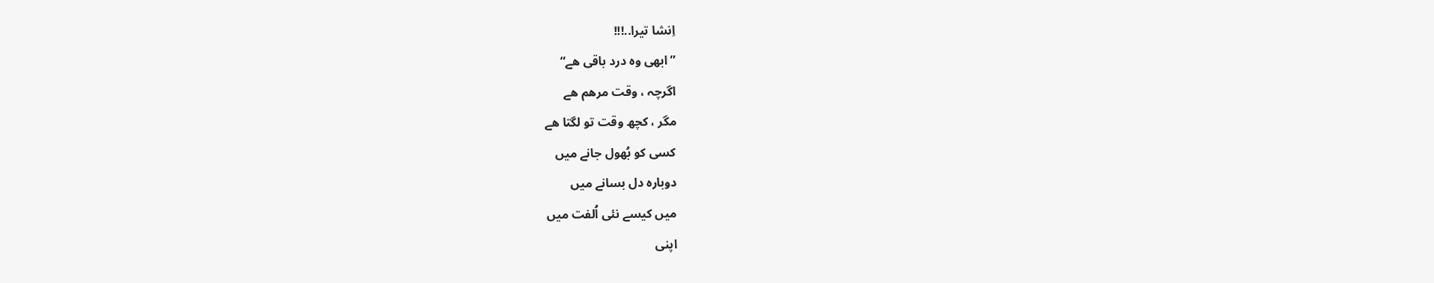اِنشا تیرا..!!!
”ابھی وہ درد باقی ھے“
اگرچہ ، وقت مرھم ھے
مگر ، کچھ وقت تو لگتا ھے
کسی کو بُھول جانے میں
دوبارہ دل بسانے میں
میں کیسے نئی اُلفت میں
اپنی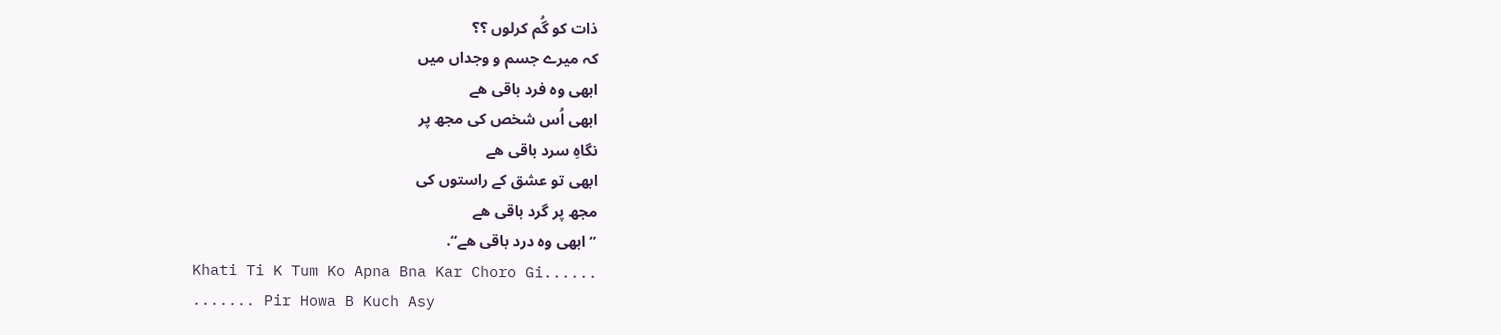ذات کو گُم کرلوں ؟؟
کہ میرے جسم و وجداں میں
ابھی وہ فرد باقی ھے
ابھی اُس شخص کی مجھ پر
نگاہِ سرد باقی ھے
ابھی تو عشق کے راستوں کی
مجھ پر گرد باقی ھے
”ابھی وہ درد باقی ھے“.
Khati Ti K Tum Ko Apna Bna Kar Choro Gi......
....... Pir Howa B Kuch Asy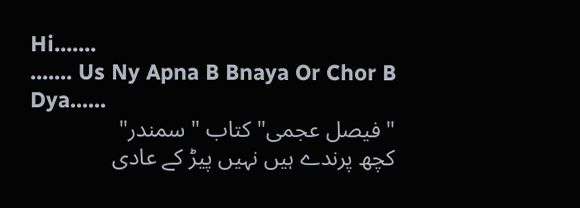Hi.......
....... Us Ny Apna B Bnaya Or Chor B Dya......
" فیصل عجمی" کتاب " سمندر"
کچھ پرندے ہیں نہیں پیڑ کے عادی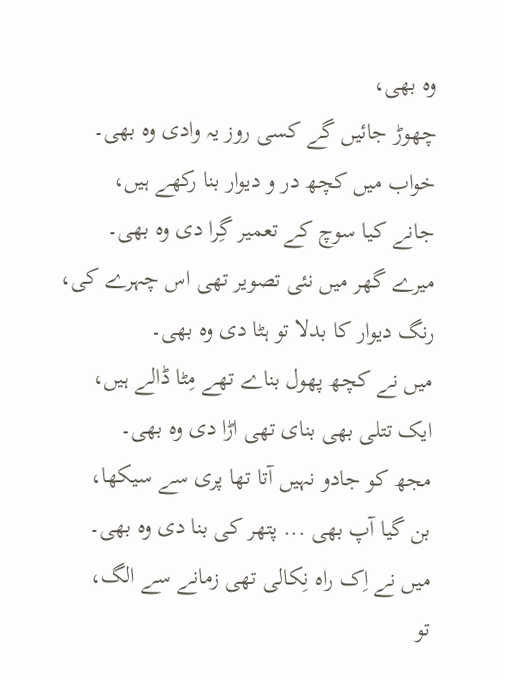وہ بھی،
چھوڑ جائیں گے کسی روز یہ وادی وہ بھی۔
خواب میں کچھ در و دیوار بنا رکھے ہیں،
جانے کیا سوچ کے تعمیر گِرا دی وہ بھی۔
میرے گھر میں نئی تصویر تھی اس چہرے کی،
رنگ دیوار کا بدلا تو ہٹا دی وہ بھی۔
میں نے کچھ پھول بناے تھے مِٹا ڈالے ہیں،
ایک تتلی بھی بنای تھی اڑا دی وہ بھی۔
مجھ کو جادو نہیں آتا تھا پری سے سیکھا،
بن گیا آپ بھی ... پتھر کی بنا دی وہ بھی۔
میں نے اِک راہ نِکالی تھی زمانے سے الگ،
تو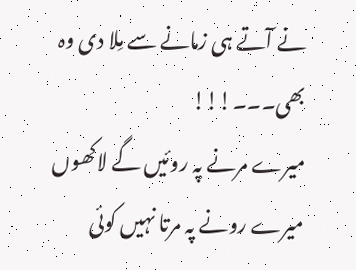نے آتے ہی زمانے سے مِلا دی وہ بھی۔۔۔!!!
میرے مرنے پہ روئیں گے لاکھوں
میرے رونے پہ مرتا نہیں کوئی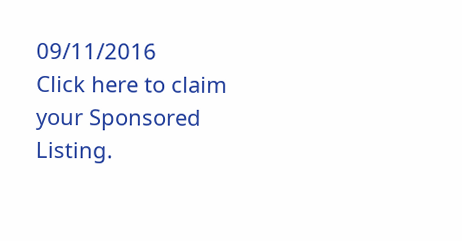09/11/2016
Click here to claim your Sponsored Listing.